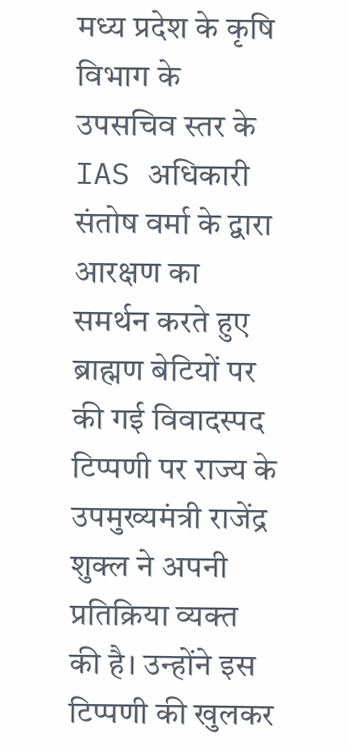मध्य प्रदेश के कृषि विभाग के उपसचिव स्तर के IAS अधिकारी संतोष वर्मा के द्वारा आरक्षण का समर्थन करते हुए ब्राह्मण बेटियों पर की गई विवादस्पद टिप्पणी पर राज्य के उपमुख्यमंत्री राजेंद्र शुक्ल ने अपनी प्रतिक्रिया व्यक्त की है। उन्होंने इस टिप्पणी की खुलकर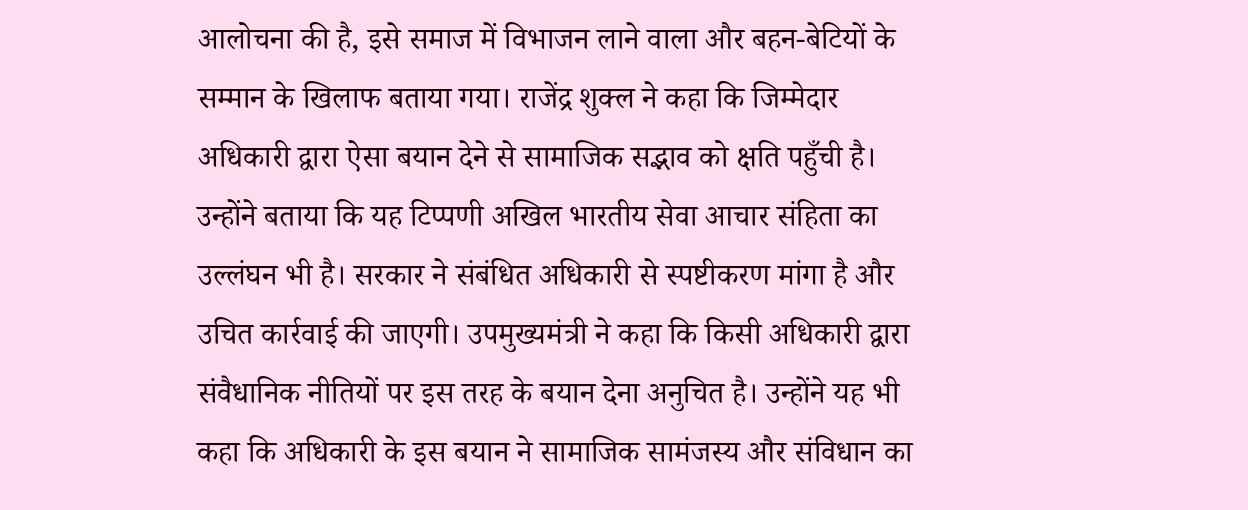आलोचना की है, इसे समाज में विभाजन लाने वाला और बहन-बेटियों के सम्मान के खिलाफ बताया गया। राजेंद्र शुक्ल ने कहा कि जिम्मेदार अधिकारी द्वारा ऐसा बयान देने से सामाजिक सद्भाव को क्षति पहुँची है। उन्होंने बताया कि यह टिप्पणी अखिल भारतीय सेवा आचार संहिता का उल्लंघन भी है। सरकार ने संबंधित अधिकारी से स्पष्टीकरण मांगा है और उचित कार्रवाई की जाएगी। उपमुख्यमंत्री ने कहा कि किसी अधिकारी द्वारा संवैधानिक नीतियों पर इस तरह के बयान देना अनुचित है। उन्होंने यह भी कहा कि अधिकारी के इस बयान ने सामाजिक सामंजस्य और संविधान का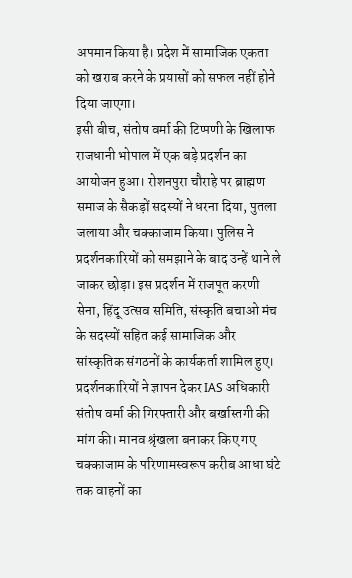अपमान किया है। प्रदेश में सामाजिक एकता को खराब करने के प्रयासों को सफल नहीं होने दिया जाएगा।
इसी बीच, संतोष वर्मा की टिप्पणी के खिलाफ राजधानी भोपाल में एक बड़े प्रदर्शन का आयोजन हुआ। रोशनपुरा चौराहे पर ब्राह्मण समाज के सैकड़ों सदस्यों ने धरना दिया, पुतला जलाया और चक्काजाम किया। पुलिस ने प्रदर्शनकारियों को समझाने के बाद उन्हें थाने ले जाकर छोड़ा। इस प्रदर्शन में राजपूत करणी सेना, हिंदू उत्सव समिति, संस्कृति बचाओ मंच के सदस्यों सहित कई सामाजिक और सांस्कृतिक संगठनों के कार्यकर्ता शामिल हुए।
प्रदर्शनकारियों ने ज्ञापन देकर IAS अधिकारी संतोष वर्मा की गिरफ्तारी और बर्खास्तगी की मांग की। मानव श्रृंखला बनाकर किए गए चक्काजाम के परिणामस्वरूप करीब आधा घंटे तक वाहनों का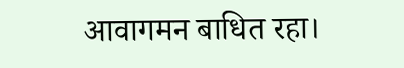आवागमन बाधित रहा।